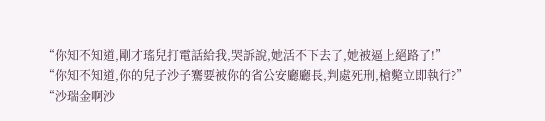“你知不知道,剛才瑤兒打電話給我,哭訴說,她活不下去了,她被逼上絕路了!”
“你知不知道,你的兒子沙子騫要被你的省公安廳廳長,判處死刑,槍斃立即執行?”
“沙瑞金啊沙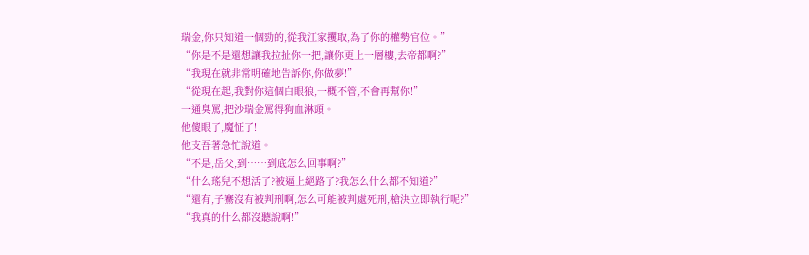瑞金,你只知道一個勁的,從我江家攫取,為了你的權勢官位。”
“你是不是還想讓我拉扯你一把,讓你更上一層樓,去帝都啊?”
“我現在就非常明確地告訴你,你做夢!”
“從現在起,我對你這個白眼狼,一概不管,不會再幫你!”
一通臭罵,把沙瑞金罵得狗血淋頭。
他傻眼了,魔怔了!
他支吾著急忙說道。
“不是,岳父,到……到底怎么回事啊?”
“什么瑤兒不想活了?被逼上絕路了?我怎么什么都不知道?”
“還有,子騫沒有被判刑啊,怎么可能被判處死刑,槍決立即執行呢?”
“我真的什么都沒聽說啊!”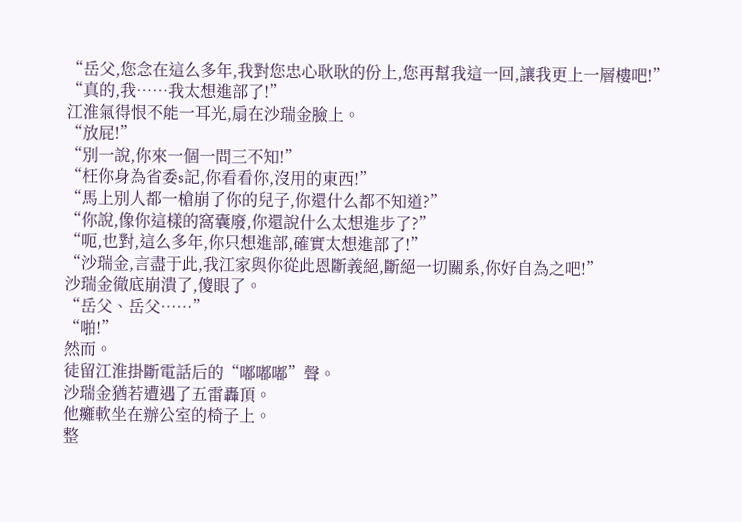“岳父,您念在這么多年,我對您忠心耿耿的份上,您再幫我這一回,讓我更上一層樓吧!”
“真的,我……我太想進部了!”
江淮氣得恨不能一耳光,扇在沙瑞金臉上。
“放屁!”
“別一說,你來一個一問三不知!”
“枉你身為省委s記,你看看你,沒用的東西!”
“馬上別人都一槍崩了你的兒子,你還什么都不知道?”
“你說,像你這樣的窩囊廢,你還說什么太想進步了?”
“呃,也對,這么多年,你只想進部,確實太想進部了!”
“沙瑞金,言盡于此,我江家與你從此恩斷義絕,斷絕一切關系,你好自為之吧!”
沙瑞金徹底崩潰了,傻眼了。
“岳父、岳父……”
“啪!”
然而。
徒留江淮掛斷電話后的“嘟嘟嘟”聲。
沙瑞金猶若遭遇了五雷轟頂。
他癱軟坐在辦公室的椅子上。
整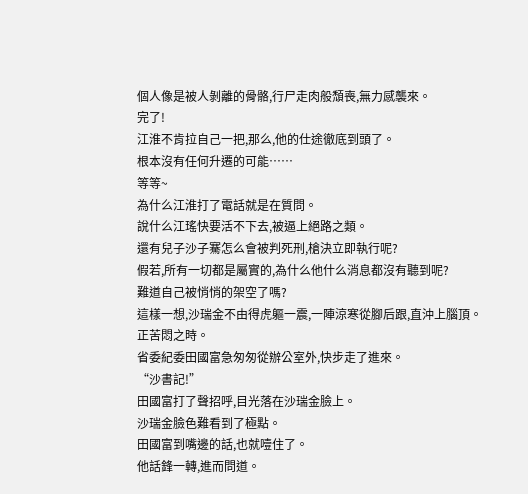個人像是被人剝離的骨骼,行尸走肉般頹喪,無力感襲來。
完了!
江淮不肯拉自己一把,那么,他的仕途徹底到頭了。
根本沒有任何升遷的可能……
等等~
為什么江淮打了電話就是在質問。
說什么江瑤快要活不下去,被逼上絕路之類。
還有兒子沙子騫怎么會被判死刑,槍決立即執行呢?
假若,所有一切都是屬實的,為什么他什么消息都沒有聽到呢?
難道自己被悄悄的架空了嗎?
這樣一想,沙瑞金不由得虎軀一震,一陣涼寒從腳后跟,直沖上腦頂。
正苦悶之時。
省委紀委田國富急匆匆從辦公室外,快步走了進來。
“沙書記!”
田國富打了聲招呼,目光落在沙瑞金臉上。
沙瑞金臉色難看到了極點。
田國富到嘴邊的話,也就噎住了。
他話鋒一轉,進而問道。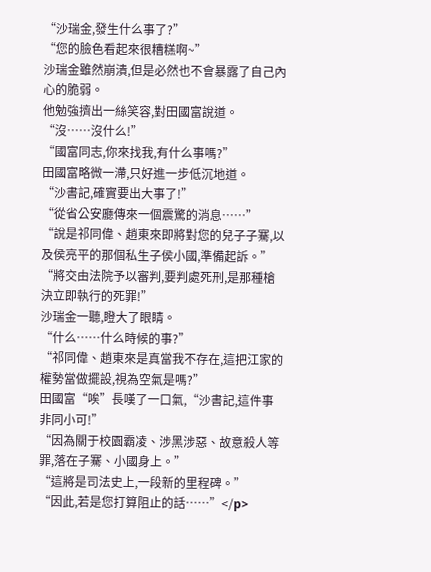“沙瑞金,發生什么事了?”
“您的臉色看起來很糟糕啊~”
沙瑞金雖然崩潰,但是必然也不會暴露了自己內心的脆弱。
他勉強擠出一絲笑容,對田國富說道。
“沒……沒什么!”
“國富同志,你來找我,有什么事嗎?”
田國富略微一滯,只好進一步低沉地道。
“沙書記,確實要出大事了!”
“從省公安廳傳來一個震驚的消息……”
“說是祁同偉、趙東來即將對您的兒子子騫,以及侯亮平的那個私生子侯小國,準備起訴。”
“將交由法院予以審判,要判處死刑,是那種槍決立即執行的死罪!”
沙瑞金一聽,瞪大了眼睛。
“什么……什么時候的事?”
“祁同偉、趙東來是真當我不存在,這把江家的權勢當做擺設,視為空氣是嗎?”
田國富“唉”長嘆了一口氣,“沙書記,這件事非同小可!”
“因為關于校園霸凌、涉黑涉惡、故意殺人等罪,落在子騫、小國身上。”
“這將是司法史上,一段新的里程碑。”
“因此,若是您打算阻止的話……”</p>